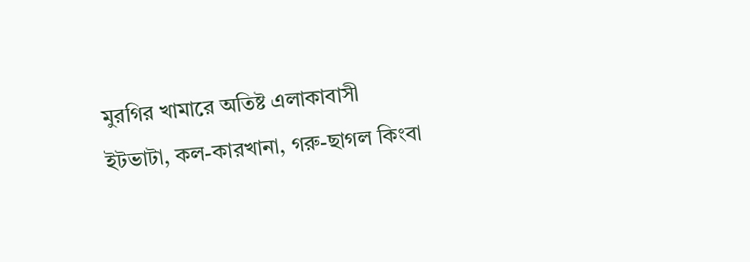মুরগির খামারে অতিষ্ট এলাকাবাসী
ইটভাটা, কল-কারখানা, গরু-ছাগল কিংবা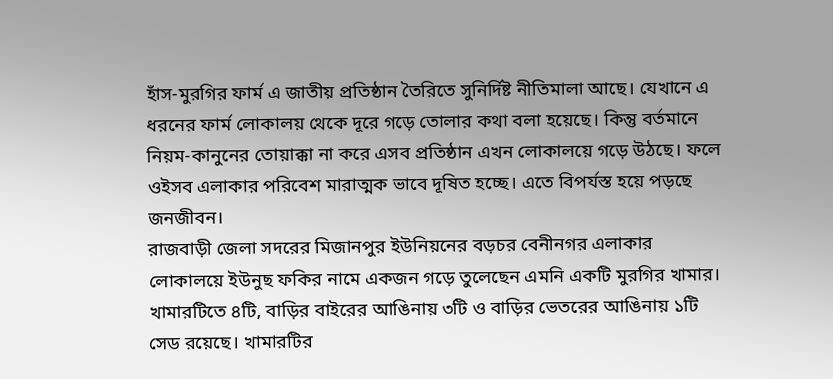হাঁস-মুরগির ফার্ম এ জাতীয় প্রতিষ্ঠান তৈরিতে সুনির্দিষ্ট নীতিমালা আছে। যেখানে এ ধরনের ফার্ম লোকালয় থেকে দূরে গড়ে তোলার কথা বলা হয়েছে। কিন্তু বর্তমানে নিয়ম-কানুনের তোয়াক্কা না করে এসব প্রতিষ্ঠান এখন লোকালয়ে গড়ে উঠছে। ফলে ওইসব এলাকার পরিবেশ মারাত্মক ভাবে দূষিত হচ্ছে। এতে বিপর্যস্ত হয়ে পড়ছে জনজীবন।
রাজবাড়ী জেলা সদরের মিজানপুর ইউনিয়নের বড়চর বেনীনগর এলাকার লোকালয়ে ইউনুছ ফকির নামে একজন গড়ে তুলেছেন এমনি একটি মুরগির খামার। খামারটিতে ৪টি, বাড়ির বাইরের আঙিনায় ৩টি ও বাড়ির ভেতরের আঙিনায় ১টি সেড রয়েছে। খামারটির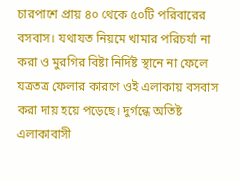চারপাশে প্রায় ৪০ থেকে ৫০টি পরিবারের বসবাস। যথাযত নিয়মে খামার পরিচর্যা না করা ও মুরগির বিষ্টা নির্দিষ্ট স্থানে না ফেলে যত্রতত্র ফেলার কারণে ওই এলাকায় বসবাস করা দায় হয়ে পড়েছে। দুর্গন্ধে অতিষ্ট এলাকাবাসী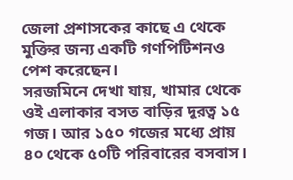জেলা প্রশাসকের কাছে এ থেকে মুক্তির জন্য একটি গণপিটিশনও পেশ করেছেন।
সরজমিনে দেখা যায়, খামার থেকে ওই এলাকার বসত বাড়ির দূরত্ব ১৫ গজ। আর ১৫০ গজের মধ্যে প্রায় ৪০ থেকে ৫০টি পরিবারের বসবাস।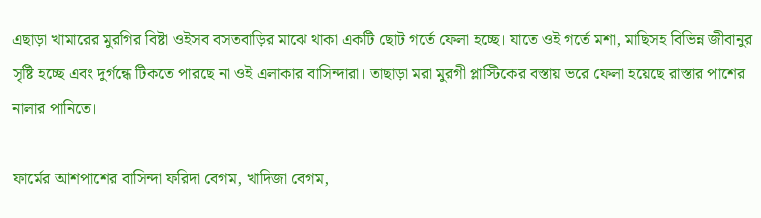এছাড়া খামারের মুরগির বিষ্টা ওইসব বসতবাড়ির মাঝে থাকা একটি ছোট গর্তে ফেলা হচ্ছে। যাতে ওই গর্তে মশা, মাছিসহ বিভিন্ন জীবানুর সৃষ্টি হচ্ছে এবং দুর্গন্ধে টিকতে পারছে না ওই এলাকার বাসিন্দারা। তাছাড়া মরা মুরগী প্লাস্টিকের বস্তায় ভরে ফেলা হয়েছে রাস্তার পাশের নালার পানিতে।

ফার্মের আশপাশের বাসিন্দা ফরিদা বেগম, খাদিজা বেগম,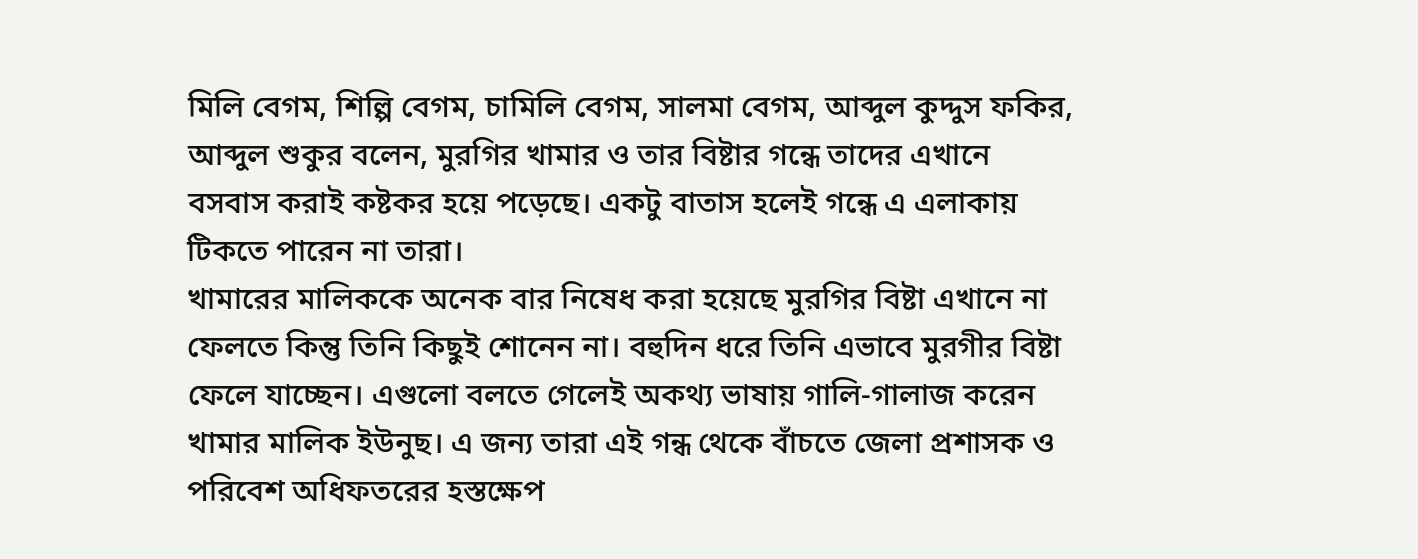মিলি বেগম, শিল্পি বেগম, চামিলি বেগম, সালমা বেগম, আব্দুল কুদ্দুস ফকির, আব্দুল শুকুর বলেন, মুরগির খামার ও তার বিষ্টার গন্ধে তাদের এখানে বসবাস করাই কষ্টকর হয়ে পড়েছে। একটু বাতাস হলেই গন্ধে এ এলাকায় টিকতে পারেন না তারা।
খামারের মালিককে অনেক বার নিষেধ করা হয়েছে মুরগির বিষ্টা এখানে না ফেলতে কিন্তু তিনি কিছুই শোনেন না। বহুদিন ধরে তিনি এভাবে মুরগীর বিষ্টা ফেলে যাচ্ছেন। এগুলো বলতে গেলেই অকথ্য ভাষায় গালি-গালাজ করেন খামার মালিক ইউনুছ। এ জন্য তারা এই গন্ধ থেকে বাঁচতে জেলা প্রশাসক ও পরিবেশ অধিফতরের হস্তক্ষেপ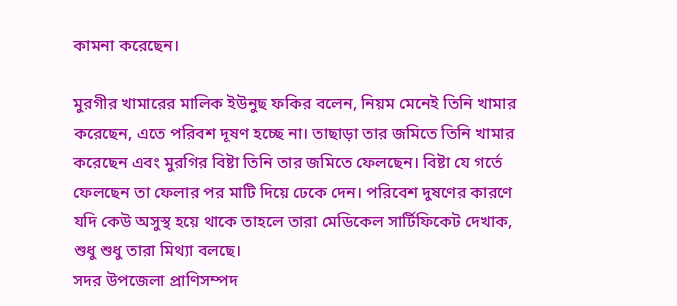কামনা করেছেন।

মুরগীর খামারের মালিক ইউনুছ ফকির বলেন, নিয়ম মেনেই তিনি খামার করেছেন, এতে পরিবশ দূষণ হচ্ছে না। তাছাড়া তার জমিতে তিনি খামার করেছেন এবং মুরগির বিষ্টা তিনি তার জমিতে ফেলছেন। বিষ্টা যে গর্তে ফেলছেন তা ফেলার পর মাটি দিয়ে ঢেকে দেন। পরিবেশ দুষণের কারণে যদি কেউ অসুস্থ হয়ে থাকে তাহলে তারা মেডিকেল সার্টিফিকেট দেখাক, শুধু শুধু তারা মিথ্যা বলছে।
সদর উপজেলা প্রাণিসম্পদ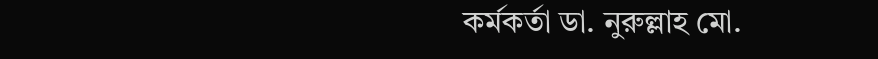কর্মকর্তা ডা. নুরুল্লাহ মো.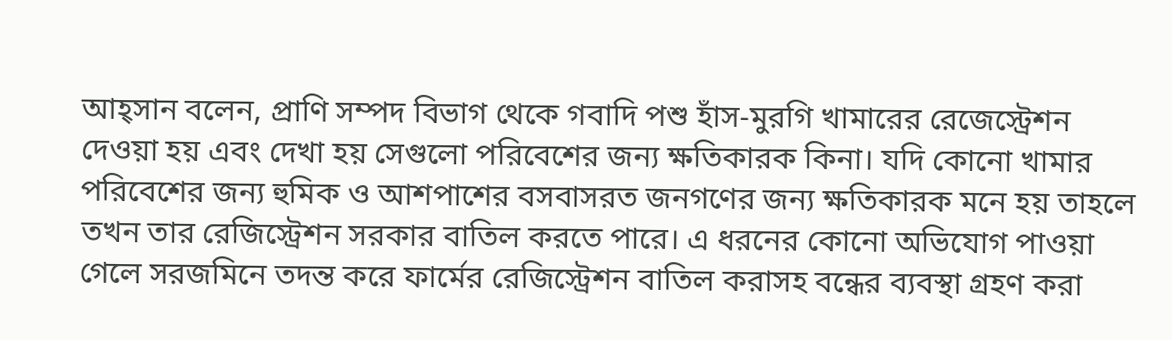আহ্সান বলেন, প্রাণি সম্পদ বিভাগ থেকে গবাদি পশু হাঁস-মুরগি খামারের রেজেস্ট্রেশন দেওয়া হয় এবং দেখা হয় সেগুলো পরিবেশের জন্য ক্ষতিকারক কিনা। যদি কোনো খামার পরিবেশের জন্য হুমিক ও আশপাশের বসবাসরত জনগণের জন্য ক্ষতিকারক মনে হয় তাহলে তখন তার রেজিস্ট্রেশন সরকার বাতিল করতে পারে। এ ধরনের কোনো অভিযোগ পাওয়া গেলে সরজমিনে তদন্ত করে ফার্মের রেজিস্ট্রেশন বাতিল করাসহ বন্ধের ব্যবস্থা গ্রহণ করা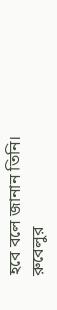হবে বলে জানান তিনি।
রুবেলুর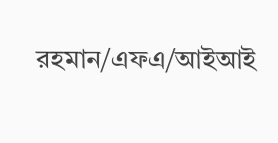রহমান/এফএ/আইআই